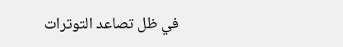في ظل تصاعد التوترات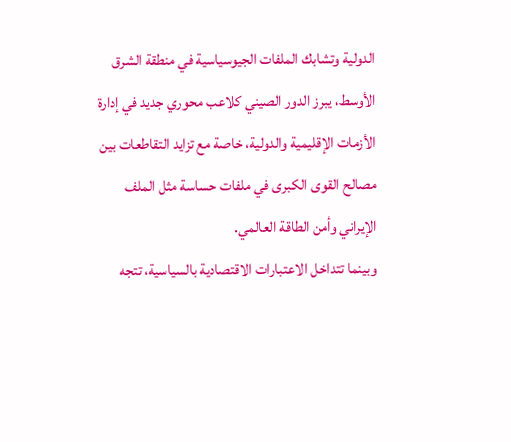الدولية وتشابك الملفات الجيوسياسية في منطقة الشرق الأوسط، يبرز الدور الصيني كلاعب محوري جديد في إدارة الأزمات الإقليمية والدولية، خاصة مع تزايد التقاطعات بين مصالح القوى الكبرى في ملفات حساسة مثل الملف الإيراني وأمن الطاقة العالمي.
وبينما تتداخل الاعتبارات الاقتصادية بالسياسية، تتجه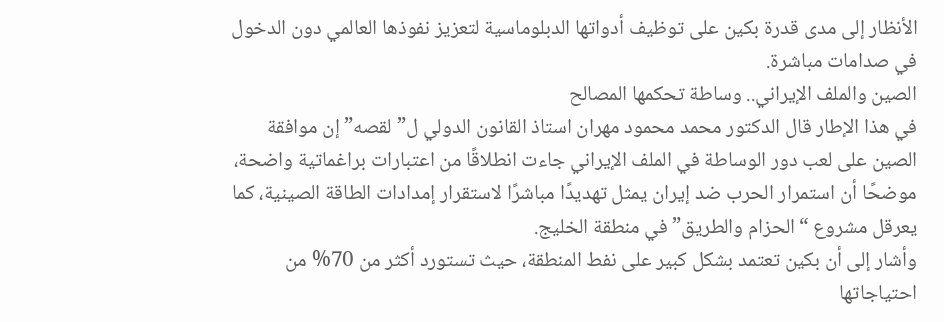الأنظار إلى مدى قدرة بكين على توظيف أدواتها الدبلوماسية لتعزيز نفوذها العالمي دون الدخول في صدامات مباشرة.
الصين والملف الإيراني.. وساطة تحكمها المصالح
في هذا الإطار قال الدكتور محمد محمود مهران استاذ القانون الدولي ل”لقصه” إن موافقة الصين على لعب دور الوساطة في الملف الإيراني جاءت انطلاقًا من اعتبارات براغماتية واضحة، موضحًا أن استمرار الحرب ضد إيران يمثل تهديدًا مباشرًا لاستقرار إمدادات الطاقة الصينية، كما يعرقل مشروع “الحزام والطريق”في منطقة الخليج.
وأشار إلى أن بكين تعتمد بشكل كبير على نفط المنطقة، حيث تستورد أكثر من 70% من احتياجاتها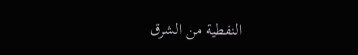النفطية من الشرق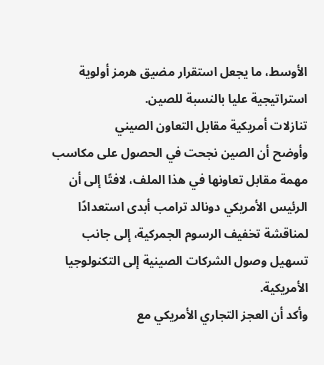الأوسط، ما يجعل استقرار مضيق هرمز أولوية استراتيجية عليا بالنسبة للصين.
تنازلات أمريكية مقابل التعاون الصيني
وأوضح أن الصين نجحت في الحصول على مكاسب مهمة مقابل تعاونها في هذا الملف، لافتًا إلى أن الرئيس الأمريكي دونالد ترامب أبدى استعدادًا لمناقشة تخفيف الرسوم الجمركية، إلى جانب تسهيل وصول الشركات الصينية إلى التكنولوجيا الأمريكية.
وأكد أن العجز التجاري الأمريكي مع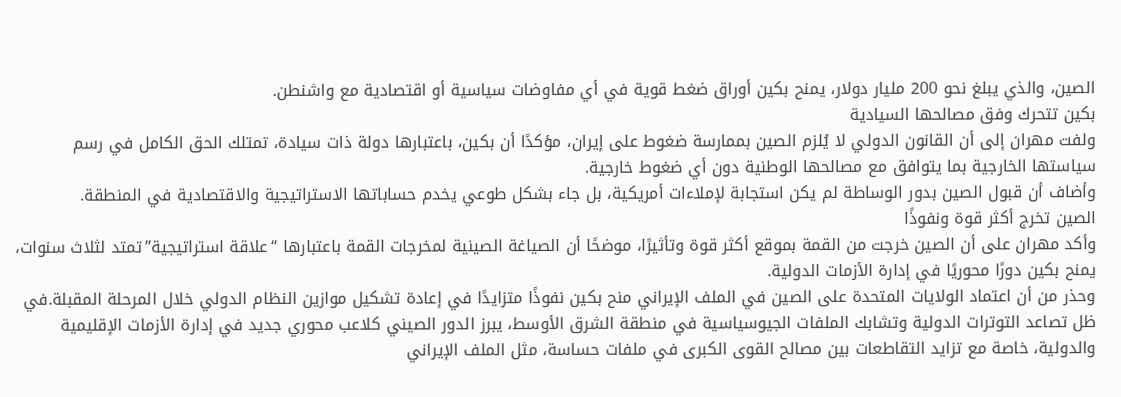الصين، والذي يبلغ نحو 200 مليار دولار، يمنح بكين أوراق ضغط قوية في أي مفاوضات سياسية أو اقتصادية مع واشنطن.
بكين تتحرك وفق مصالحها السيادية
ولفت مهران إلى أن القانون الدولي لا يُلزم الصين بممارسة ضغوط على إيران، مؤكدًا أن بكين، باعتبارها دولة ذات سيادة، تمتلك الحق الكامل في رسم سياستها الخارجية بما يتوافق مع مصالحها الوطنية دون أي ضغوط خارجية.
وأضاف أن قبول الصين بدور الوساطة لم يكن استجابة لإملاءات أمريكية، بل جاء بشكل طوعي يخدم حساباتها الاستراتيجية والاقتصادية في المنطقة.
الصين تخرج أكثر قوة ونفوذًا
وأكد مهران على أن الصين خرجت من القمة بموقع أكثر قوة وتأثيرًا، موضحًا أن الصياغة الصينية لمخرجات القمة باعتبارها “علاقة استراتيجية”تمتد لثلاث سنوات، يمنح بكين دورًا محوريًا في إدارة الأزمات الدولية.
وحذر من أن اعتماد الولايات المتحدة على الصين في الملف الإيراني منح بكين نفوذًا متزايدًا في إعادة تشكيل موازين النظام الدولي خلال المرحلة المقبلة.في ظل تصاعد التوترات الدولية وتشابك الملفات الجيوسياسية في منطقة الشرق الأوسط، يبرز الدور الصيني كلاعب محوري جديد في إدارة الأزمات الإقليمية والدولية، خاصة مع تزايد التقاطعات بين مصالح القوى الكبرى في ملفات حساسة، مثل الملف الإيراني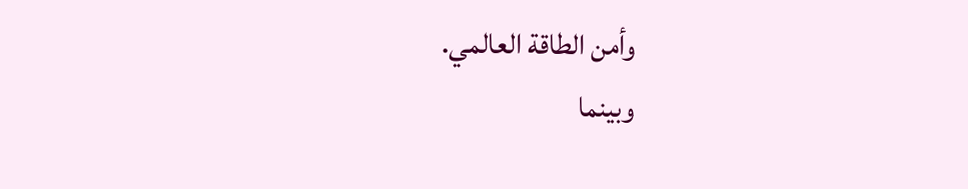وأمن الطاقة العالمي.
وبينما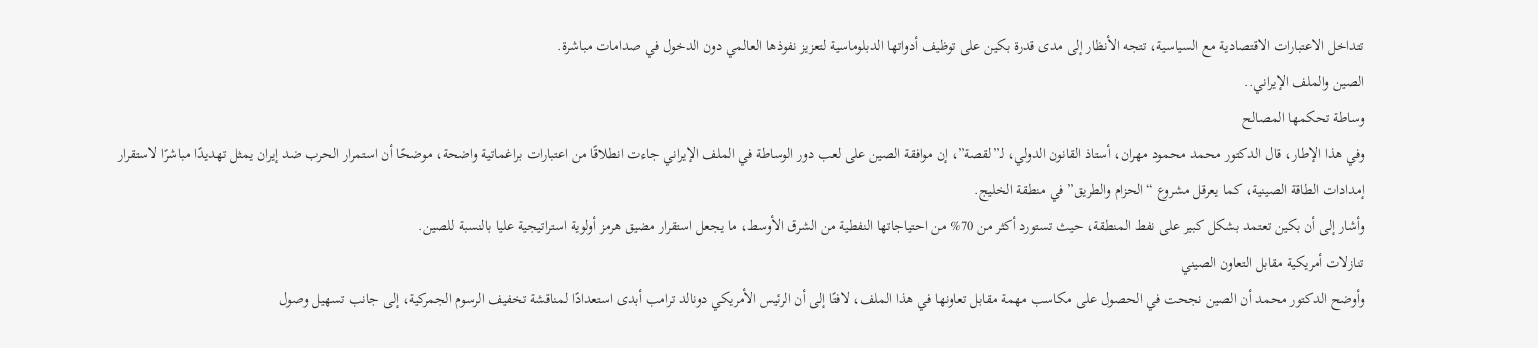تتداخل الاعتبارات الاقتصادية مع السياسية، تتجه الأنظار إلى مدى قدرة بكين على توظيف أدواتها الدبلوماسية لتعزيز نفوذها العالمي دون الدخول في صدامات مباشرة.
الصين والملف الإيراني..
وساطة تحكمها المصالح
وفي هذا الإطار، قال الدكتور محمد محمود مهران، أستاذ القانون الدولي، لـ”لقصة”، إن موافقة الصين على لعب دور الوساطة في الملف الإيراني جاءت انطلاقًا من اعتبارات براغماتية واضحة، موضحًا أن استمرار الحرب ضد إيران يمثل تهديدًا مباشرًا لاستقرار إمدادات الطاقة الصينية، كما يعرقل مشروع “الحزام والطريق” في منطقة الخليج.
وأشار إلى أن بكين تعتمد بشكل كبير على نفط المنطقة، حيث تستورد أكثر من 70% من احتياجاتها النفطية من الشرق الأوسط، ما يجعل استقرار مضيق هرمز أولوية استراتيجية عليا بالنسبة للصين.
تنازلات أمريكية مقابل التعاون الصيني
وأوضح الدكتور محمد أن الصين نجحت في الحصول على مكاسب مهمة مقابل تعاونها في هذا الملف، لافتًا إلى أن الرئيس الأمريكي دونالد ترامب أبدى استعدادًا لمناقشة تخفيف الرسوم الجمركية، إلى جانب تسهيل وصول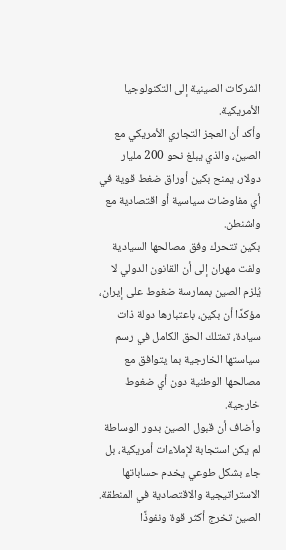الشركات الصينية إلى التكنولوجيا الأمريكية.
وأكد أن العجز التجاري الأمريكي مع الصين، والذي يبلغ نحو 200 مليار دولار، يمنح بكين أوراق ضغط قوية في أي مفاوضات سياسية أو اقتصادية مع واشنطن.
بكين تتحرك وفق مصالحها السيادية
ولفت مهران إلى أن القانون الدولي لا يُلزم الصين بممارسة ضغوط على إيران، مؤكدًا أن بكين، باعتبارها دولة ذات سيادة، تمتلك الحق الكامل في رسم سياستها الخارجية بما يتوافق مع مصالحها الوطنية دون أي ضغوط خارجية.
وأضاف أن قبول الصين بدور الوساطة لم يكن استجابة لإملاءات أمريكية، بل جاء بشكل طوعي يخدم حساباتها الاستراتيجية والاقتصادية في المنطقة.
الصين تخرج أكثر قوة ونفوذًا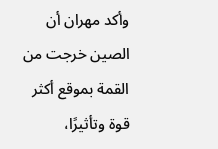وأكد مهران أن الصين خرجت من القمة بموقع أكثر قوة وتأثيرًا،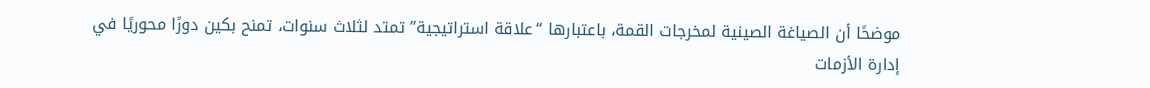موضحًا أن الصياغة الصينية لمخرجات القمة، باعتبارها “علاقة استراتيجية” تمتد لثلاث سنوات، تمنح بكين دورًا محوريًا في إدارة الأزمات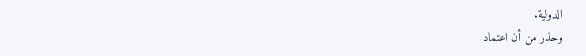الدولية.
وحذر من أن اعتماد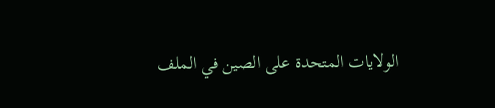الولايات المتحدة على الصين في الملف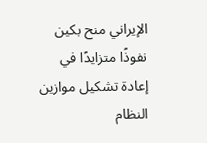الإيراني منح بكين نفوذًا متزايدًا في إعادة تشكيل موازين النظام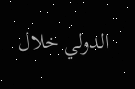الدولي خلال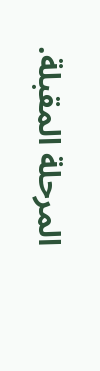المرحلة المقبلة.